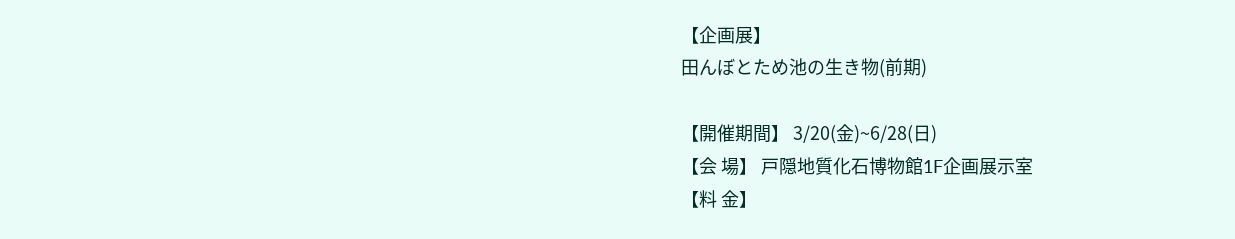【企画展】
田んぼとため池の生き物(前期)

【開催期間】 3/20(金)~6/28(日)
【会 場】 戸隠地質化石博物館1F企画展示室
【料 金】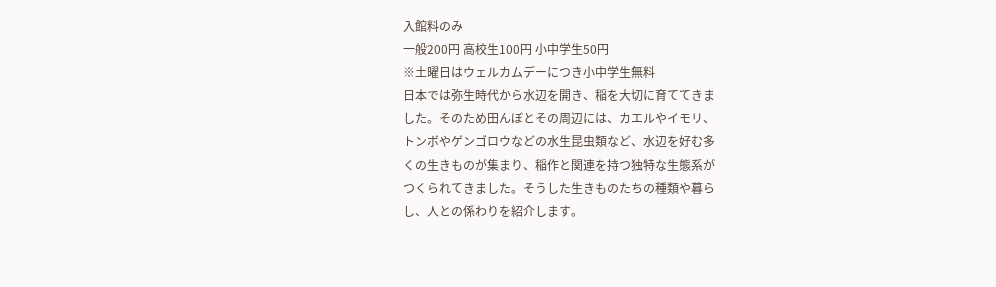入館料のみ
一般200円 高校生100円 小中学生50円
※土曜日はウェルカムデーにつき小中学生無料
日本では弥生時代から水辺を開き、稲を大切に育ててきま
した。そのため田んぼとその周辺には、カエルやイモリ、
トンボやゲンゴロウなどの水生昆虫類など、水辺を好む多
くの生きものが集まり、稲作と関連を持つ独特な生態系が
つくられてきました。そうした生きものたちの種類や暮ら
し、人との係わりを紹介します。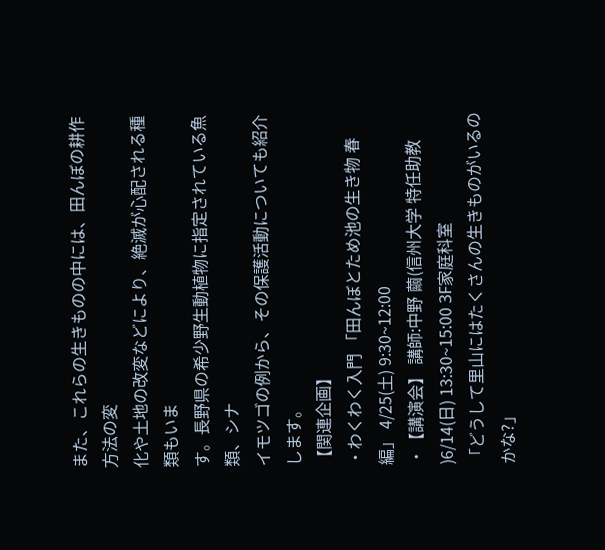また、これらの生きものの中には、田んぼの耕作方法の変
化や土地の改変などにより、絶滅が心配される種類もいま
す。長野県の希少野生動植物に指定されている魚類、シナ
イモツゴの例から、その保護活動についても紹介します。
【関連企画】
・わくわく入門 「田んぼとため池の生き物 春編」 4/25(土) 9:30~12:00
・【講演会】 講師:中野 繭(信州大学 特任助教 )6/14(日) 13:30~15:00 3F家庭科室
「どうして里山にはたくさんの生きものがいるのかな?」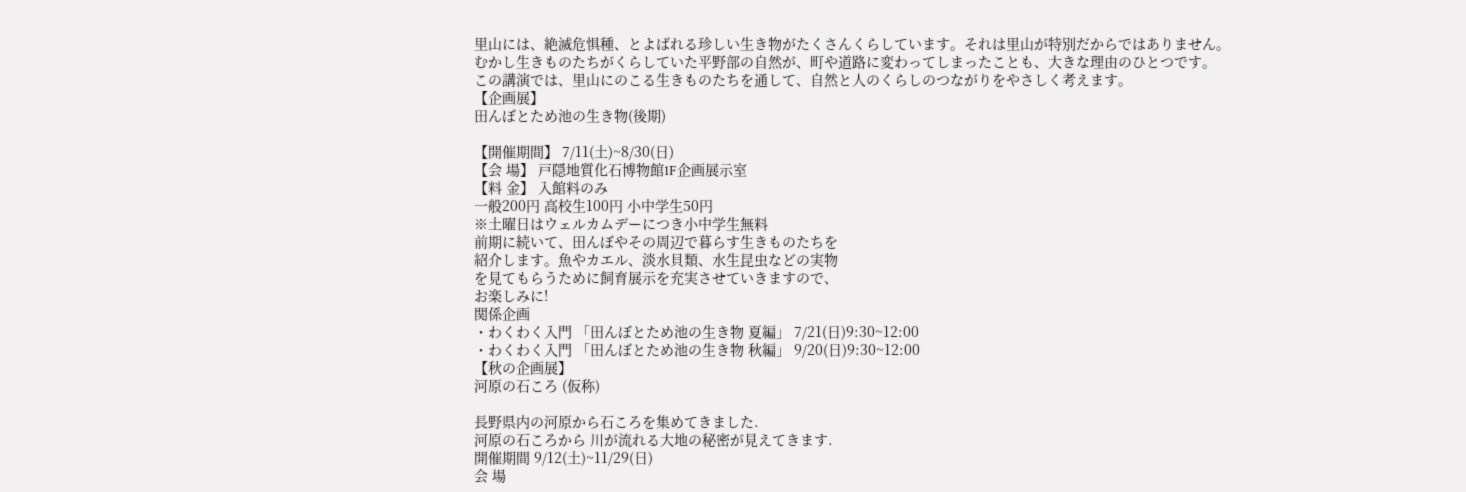里山には、絶滅危惧種、とよばれる珍しい生き物がたくさんくらしています。それは里山が特別だからではありません。
むかし生きものたちがくらしていた平野部の自然が、町や道路に変わってしまったことも、大きな理由のひとつです。
この講演では、里山にのこる生きものたちを通して、自然と人のくらしのつながりをやさしく考えます。
【企画展】
田んぼとため池の生き物(後期)

【開催期間】 7/11(土)~8/30(日)
【会 場】 戸隠地質化石博物館1F企画展示室
【料 金】 入館料のみ
一般200円 高校生100円 小中学生50円
※土曜日はウェルカムデーにつき小中学生無料
前期に続いて、田んぼやその周辺で暮らす生きものたちを
紹介します。魚やカエル、淡水貝類、水生昆虫などの実物
を見てもらうために飼育展示を充実させていきますので、
お楽しみに!
関係企画
・わくわく入門 「田んぼとため池の生き物 夏編」 7/21(日)9:30~12:00
・わくわく入門 「田んぼとため池の生き物 秋編」 9/20(日)9:30~12:00
【秋の企画展】
河原の石ころ (仮称)

長野県内の河原から石ころを集めてきました.
河原の石ころから 川が流れる大地の秘密が見えてきます.
開催期間 9/12(土)~11/29(日)
会 場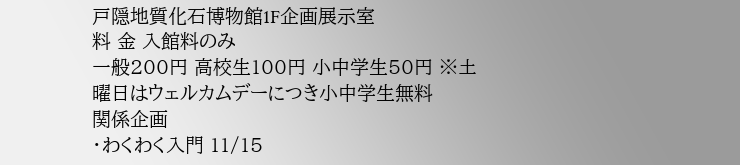戸隠地質化石博物館1F企画展示室
料 金 入館料のみ
一般200円 高校生100円 小中学生50円 ※土曜日はウェルカムデーにつき小中学生無料
関係企画
・わくわく入門 11/15